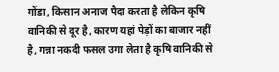गोंडा, किसान अनाज पैदा करता है लेकिन कृषि वानिकी से दूर है, कारण यहां पेड़ों का बाजार नहीं है, गन्ना नकदी फसल उगा लेता है कृषि वानिकी से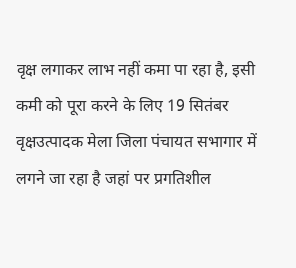वृक्ष लगाकर लाभ नहीं कमा पा रहा है, इसी कमी को पूरा करने के लिए 19 सितंबर वृक्षउत्पादक मेला जिला पंचायत सभागार में लगने जा रहा है जहां पर प्रगतिशील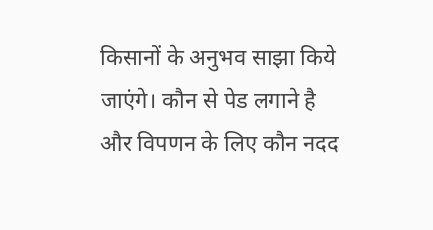किसानों के अनुभव साझा किये जाएंगे। कौन से पेड लगाने है और विपणन के लिए कौन नदद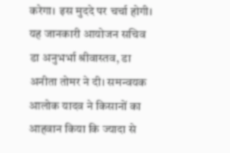करेगा। इस मुददे पर चर्चा होगी। यह जानकारी आयोजन सचिव डा अनुभर्भा श्रीवास्तव, डा अनीता तोमर ने दी। समन्वयक आलोक यादव ने किसानों का आहवान किया कि ज्यादा से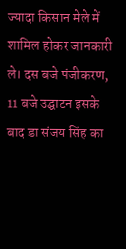ज्यादा किसान मेले में शामिल होकर जानकारी ले। दस बजे पंजीकरण, 11 बजे उद्घाटन इसके बाद डा संजय सिंह का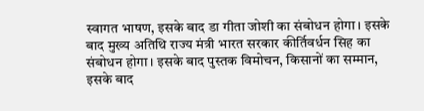स्वागत भाषण, इसके बाद डा गीता जोशी का संबोधन होगा। इसके बाद मुख्य अतिथि राज्य मंत्री भारत सरकार कीर्तिवर्धन सिह का संबोधन होगा। इसके बाद पुस्तक विमोचन, किसानों का सम्मान, इसके बाद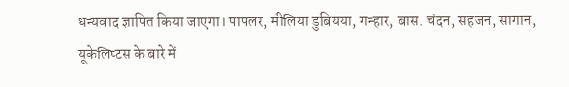धन्यवाद ज्ञापित किया जाएगा। पापलर, मीलिया डुबियया, गन्हार, बास. चंदन, सहजन, सागान, यूकेलिप्टस के बारे में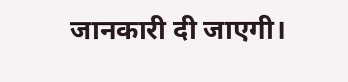जानकारी दी जाएगी।